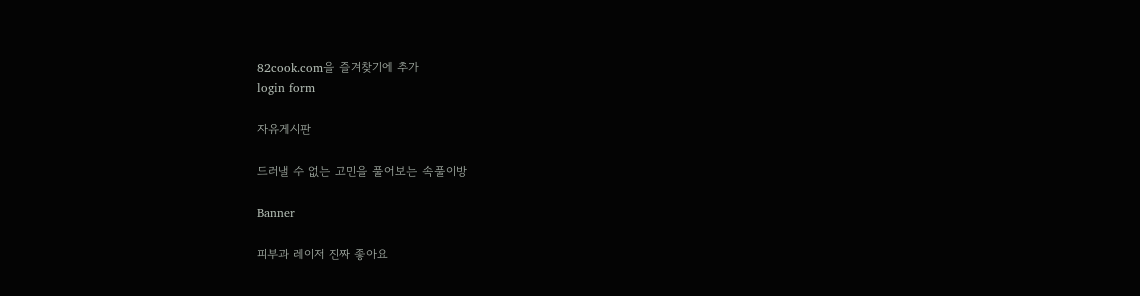82cook.com을 즐겨찾기에 추가
login form

자유게시판

드러낼 수 없는 고민을 풀어보는 속풀이방

Banner

피부과 레이저 진짜 좋아요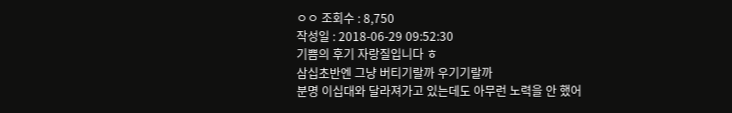ㅇㅇ 조회수 : 8,750
작성일 : 2018-06-29 09:52:30
기쁨의 후기 자랑질입니다 ㅎ
삼십초반엔 그냥 버티기랄까 우기기랄까
분명 이십대와 달라져가고 있는데도 아무런 노력을 안 했어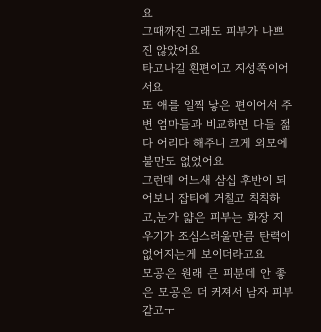요
그때까진 그래도 피부가 나쁘진 않았어요
타고나길 흰편이고 지성쪽이어서요
또 애를 일찍 낳은 편이어서 주변 엄마들과 비교하면 다들 젊다 어리다 해주니 크게 외모에 불만도 없었어요
그런데 어느새 삼십 후반이 되어보니 잡티에 거칠고 칙칙하고,눈가 얇은 피부는 화장 지우기가 조심스러울만큼 탄력이 없어지는게 보이더라고요
모공은 원래 큰 피분데 안 좋은 모공은 더 커져서 남자 피부같고ㅜ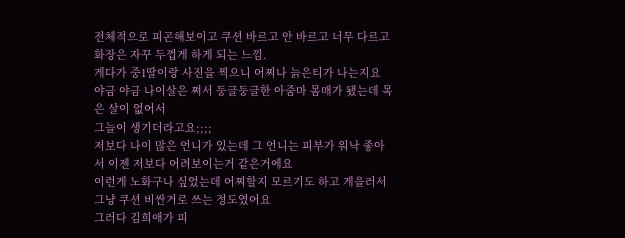전체적으로 피곤해보이고 쿠션 바르고 안 바르고 너무 다르고 화장은 자꾸 두껍게 하게 되는 느낌.
게다가 중1딸이랑 사진을 찍으니 어찌나 늙은티가 나는지요
야금 야금 나이살은 쪄서 둥글둥글한 아줌마 몸매가 됐는데 목은 살이 없어서
그늘이 생기더라고요;;;;
저보다 나이 많은 언니가 있는데 그 언니는 피부가 워낙 좋아서 이젠 저보다 어려보이는거 같은거에요
이런게 노화구나 싶었는데 어찌할지 모르기도 하고 게을러서 그냥 쿠션 비싼거로 쓰는 정도였어요
그러다 김희애가 피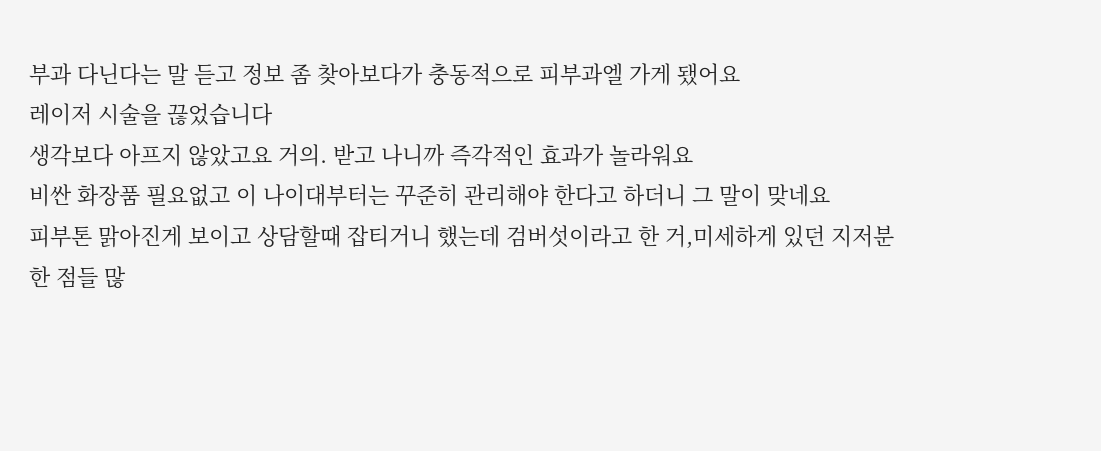부과 다닌다는 말 듣고 정보 좀 찾아보다가 충동적으로 피부과엘 가게 됐어요
레이저 시술을 끊었습니다
생각보다 아프지 않았고요 거의. 받고 나니까 즉각적인 효과가 놀라워요
비싼 화장품 필요없고 이 나이대부터는 꾸준히 관리해야 한다고 하더니 그 말이 맞네요
피부톤 맑아진게 보이고 상담할때 잡티거니 했는데 검버섯이라고 한 거,미세하게 있던 지저분한 점들 많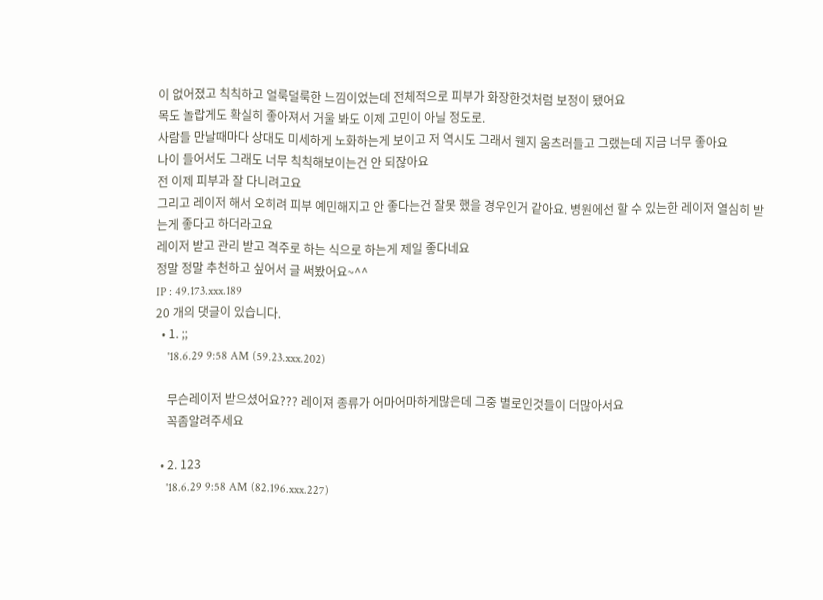이 없어졌고 칙칙하고 얼룩덜룩한 느낌이었는데 전체적으로 피부가 화장한것처럼 보정이 됐어요
목도 놀랍게도 확실히 좋아져서 거울 봐도 이제 고민이 아닐 정도로.
사람들 만날때마다 상대도 미세하게 노화하는게 보이고 저 역시도 그래서 웬지 움츠러들고 그랬는데 지금 너무 좋아요
나이 들어서도 그래도 너무 칙칙해보이는건 안 되잖아요
전 이제 피부과 잘 다니려고요
그리고 레이저 해서 오히려 피부 예민해지고 안 좋다는건 잘못 했을 경우인거 같아요. 병원에선 할 수 있는한 레이저 열심히 받는게 좋다고 하더라고요
레이저 받고 관리 받고 격주로 하는 식으로 하는게 제일 좋다네요
정말 정말 추천하고 싶어서 글 써봤어요~^^
IP : 49.173.xxx.189
20 개의 댓글이 있습니다.
  • 1. ;;
    '18.6.29 9:58 AM (59.23.xxx.202)

    무슨레이저 받으셨어요??? 레이져 종류가 어마어마하게많은데 그중 별로인것들이 더많아서요
    꼭좀알려주세요

  • 2. 123
    '18.6.29 9:58 AM (82.196.xxx.227)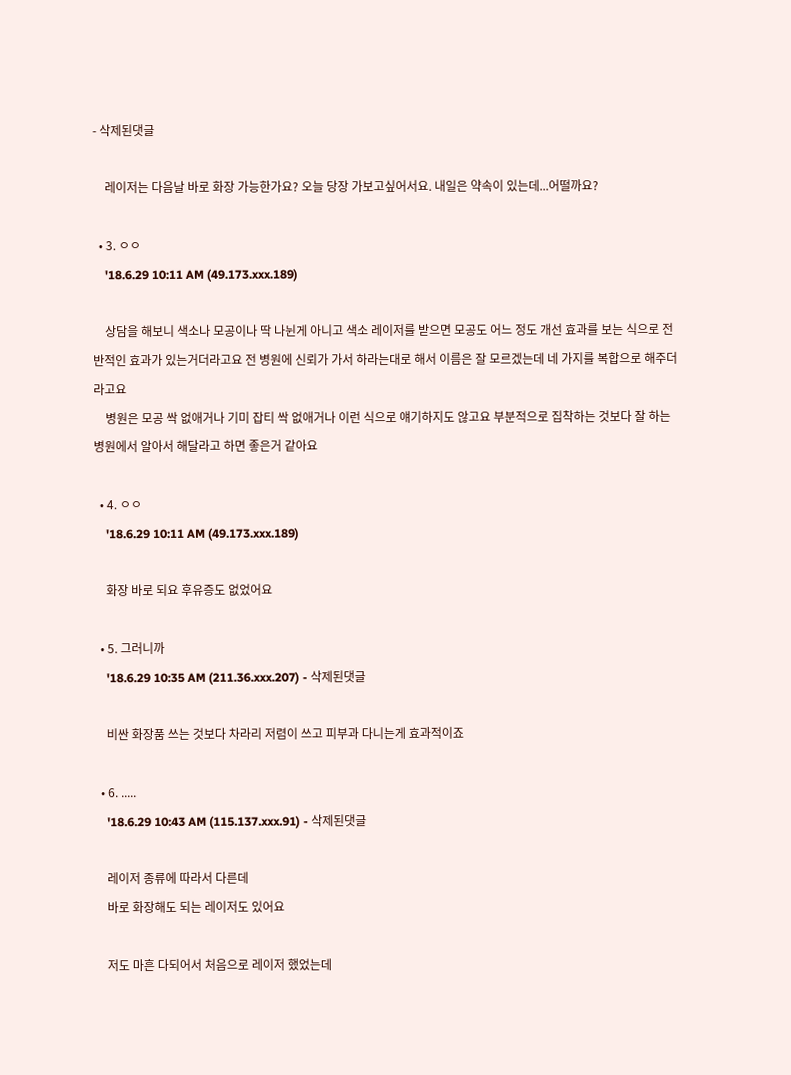- 삭제된댓글

    레이저는 다음날 바로 화장 가능한가요? 오늘 당장 가보고싶어서요. 내일은 약속이 있는데...어떨까요?

  • 3. ㅇㅇ
    '18.6.29 10:11 AM (49.173.xxx.189)

    상담을 해보니 색소나 모공이나 딱 나뉜게 아니고 색소 레이저를 받으면 모공도 어느 정도 개선 효과를 보는 식으로 전반적인 효과가 있는거더라고요 전 병원에 신뢰가 가서 하라는대로 해서 이름은 잘 모르겠는데 네 가지를 복합으로 해주더라고요
    병원은 모공 싹 없애거나 기미 잡티 싹 없애거나 이런 식으로 얘기하지도 않고요 부분적으로 집착하는 것보다 잘 하는 병원에서 알아서 해달라고 하면 좋은거 같아요

  • 4. ㅇㅇ
    '18.6.29 10:11 AM (49.173.xxx.189)

    화장 바로 되요 후유증도 없었어요

  • 5. 그러니까
    '18.6.29 10:35 AM (211.36.xxx.207) - 삭제된댓글

    비싼 화장품 쓰는 것보다 차라리 저렴이 쓰고 피부과 다니는게 효과적이죠

  • 6. .....
    '18.6.29 10:43 AM (115.137.xxx.91) - 삭제된댓글

    레이저 종류에 따라서 다른데
    바로 화장해도 되는 레이저도 있어요

    저도 마흔 다되어서 처음으로 레이저 했었는데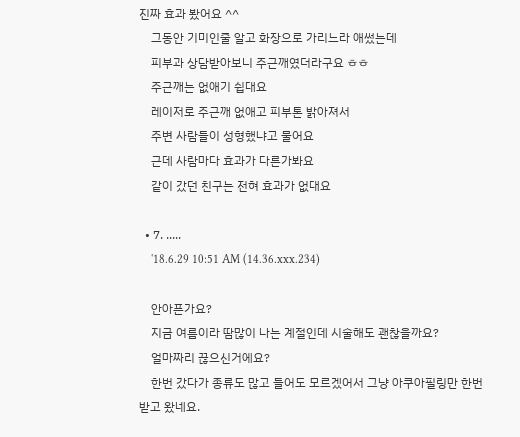진짜 효과 봤어요 ^^
    그동안 기미인줄 알고 화장으로 가리느라 애썼는데
    피부과 상담받아보니 주근깨였더라구요 ㅎㅎ
    주근깨는 없애기 쉽대요
    레이저로 주근깨 없애고 피부톤 밝아져서
    주변 사람들이 성형했냐고 물어요
    근데 사람마다 효과가 다른가봐요
    같이 갔던 친구는 전혀 효과가 없대요

  • 7. .....
    '18.6.29 10:51 AM (14.36.xxx.234)

    안아픈가요?
    지금 여름이라 땀많이 나는 계절인데 시술해도 괜찮을까요?
    얼마짜리 끊으신거에요?
    한번 갔다가 종류도 많고 들어도 모르겠어서 그냥 아쿠아필링만 한번 받고 왔네요.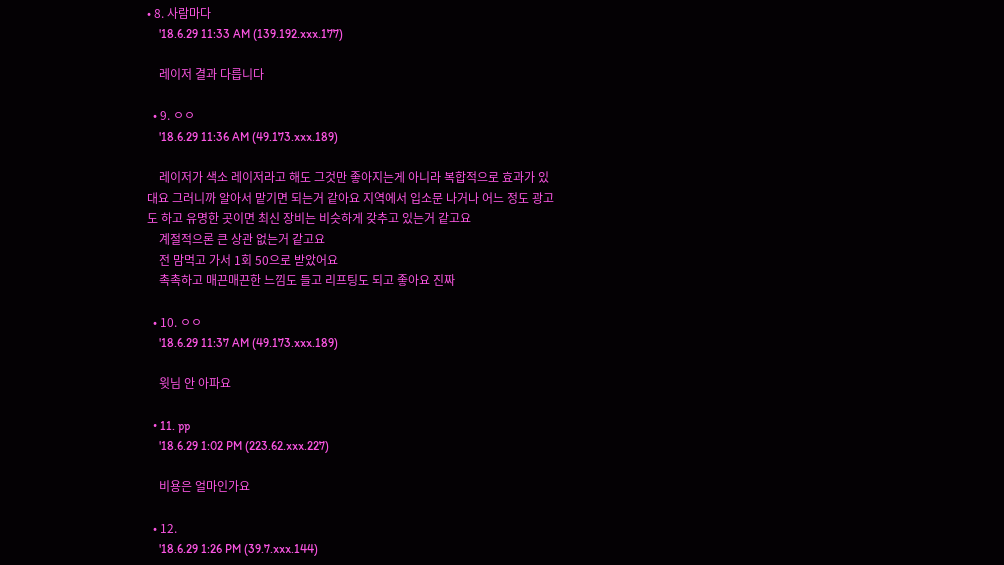• 8. 사람마다
    '18.6.29 11:33 AM (139.192.xxx.177)

    레이저 결과 다릅니다

  • 9. ㅇㅇ
    '18.6.29 11:36 AM (49.173.xxx.189)

    레이저가 색소 레이저라고 해도 그것만 좋아지는게 아니라 복합적으로 효과가 있대요 그러니까 알아서 맡기면 되는거 같아요 지역에서 입소문 나거나 어느 정도 광고도 하고 유명한 곳이면 최신 장비는 비슷하게 갖추고 있는거 같고요
    계절적으론 큰 상관 없는거 같고요
    전 맘먹고 가서 1회 50으로 받았어요
    촉촉하고 매끈매끈한 느낌도 들고 리프팅도 되고 좋아요 진짜

  • 10. ㅇㅇ
    '18.6.29 11:37 AM (49.173.xxx.189)

    윗님 안 아파요

  • 11. pp
    '18.6.29 1:02 PM (223.62.xxx.227)

    비용은 얼마인가요

  • 12.
    '18.6.29 1:26 PM (39.7.xxx.144)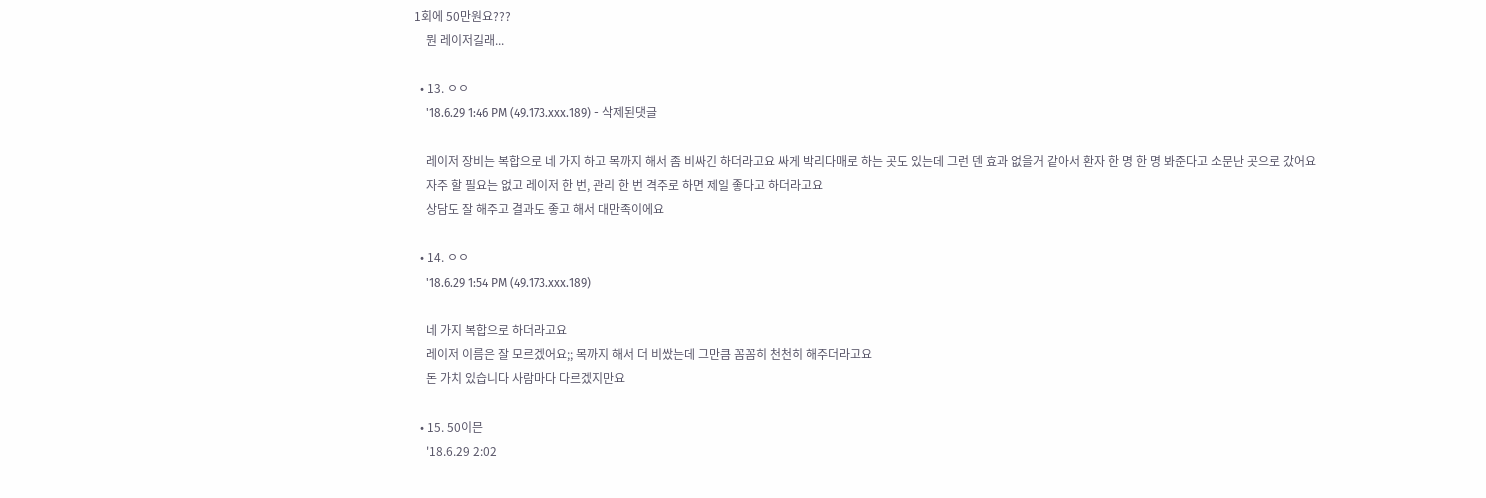1회에 50만원요???
    뭔 레이저길래...

  • 13. ㅇㅇ
    '18.6.29 1:46 PM (49.173.xxx.189) - 삭제된댓글

    레이저 장비는 복합으로 네 가지 하고 목까지 해서 좀 비싸긴 하더라고요 싸게 박리다매로 하는 곳도 있는데 그런 덴 효과 없을거 같아서 환자 한 명 한 명 봐준다고 소문난 곳으로 갔어요
    자주 할 필요는 없고 레이저 한 번, 관리 한 번 격주로 하면 제일 좋다고 하더라고요
    상담도 잘 해주고 결과도 좋고 해서 대만족이에요

  • 14. ㅇㅇ
    '18.6.29 1:54 PM (49.173.xxx.189)

    네 가지 복합으로 하더라고요
    레이저 이름은 잘 모르겠어요;; 목까지 해서 더 비쌌는데 그만큼 꼼꼼히 천천히 해주더라고요
    돈 가치 있습니다 사람마다 다르겠지만요

  • 15. 50이믄
    '18.6.29 2:02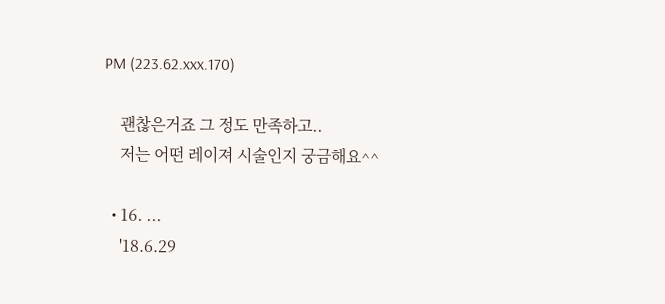PM (223.62.xxx.170)

    괜찮은거죠 그 정도 만족하고..
    저는 어떤 레이져 시술인지 궁금해요^^

  • 16. ...
    '18.6.29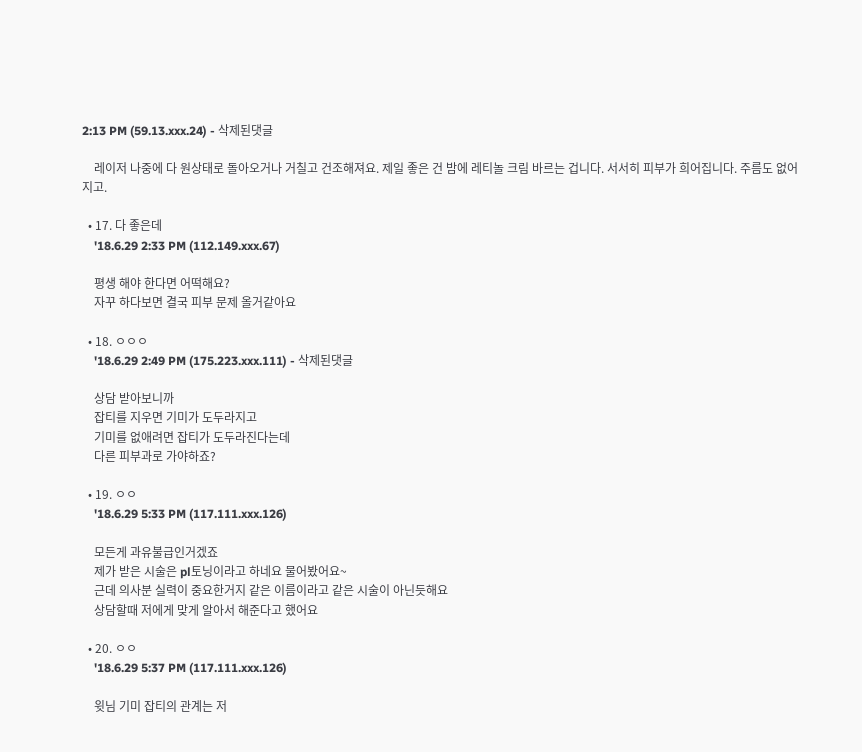2:13 PM (59.13.xxx.24) - 삭제된댓글

    레이저 나중에 다 원상태로 돌아오거나 거칠고 건조해져요. 제일 좋은 건 밤에 레티놀 크림 바르는 겁니다. 서서히 피부가 희어집니다. 주름도 없어지고.

  • 17. 다 좋은데
    '18.6.29 2:33 PM (112.149.xxx.67)

    평생 해야 한다면 어떡해요?
    자꾸 하다보면 결국 피부 문제 올거같아요

  • 18. ㅇㅇㅇ
    '18.6.29 2:49 PM (175.223.xxx.111) - 삭제된댓글

    상담 받아보니까
    잡티를 지우면 기미가 도두라지고
    기미를 없애려면 잡티가 도두라진다는데
    다른 피부과로 가야하죠?

  • 19. ㅇㅇ
    '18.6.29 5:33 PM (117.111.xxx.126)

    모든게 과유불급인거겠죠
    제가 받은 시술은 pl토닝이라고 하네요 물어봤어요~
    근데 의사분 실력이 중요한거지 같은 이름이라고 같은 시술이 아닌듯해요
    상담할때 저에게 맞게 알아서 해준다고 했어요

  • 20. ㅇㅇ
    '18.6.29 5:37 PM (117.111.xxx.126)

    윗님 기미 잡티의 관계는 저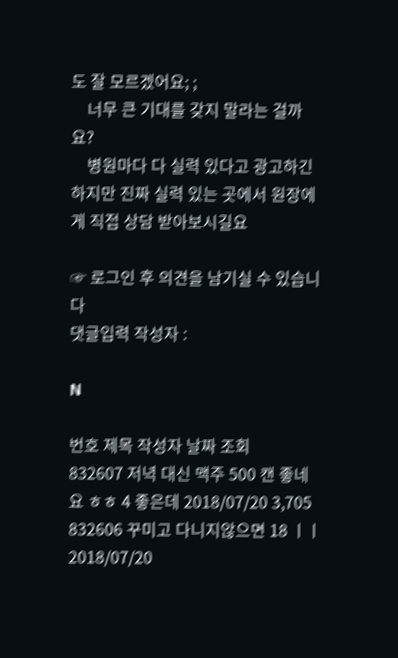도 잘 모르겠어요; ;
    너무 큰 기대를 갖지 말라는 걸까요?
    병원마다 다 실력 있다고 광고하긴 하지만 진짜 실력 있는 곳에서 원장에게 직접 상담 받아보시길요

☞ 로그인 후 의견을 남기실 수 있습니다
댓글입력 작성자 :

N

번호 제목 작성자 날짜 조회
832607 저녁 대신 맥주 500 캔 좋네요 ㅎㅎ 4 좋은데 2018/07/20 3,705
832606 꾸미고 다니지않으면 18 ㅣㅣ 2018/07/20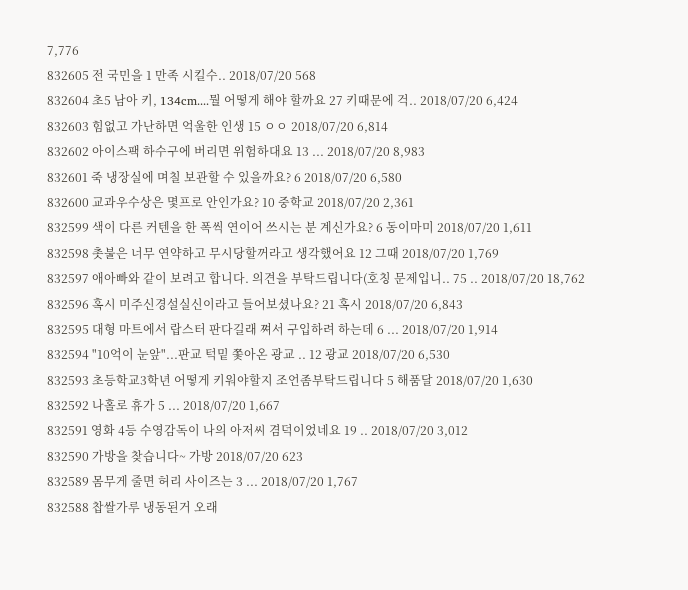7,776
832605 전 국민을 1 만족 시킬수.. 2018/07/20 568
832604 초5 남아 키, 134cm....뭘 어떻게 해야 할까요 27 키때문에 걱.. 2018/07/20 6,424
832603 힘없고 가난하면 억울한 인생 15 ㅇㅇ 2018/07/20 6,814
832602 아이스팩 하수구에 버리면 위험하대요 13 ... 2018/07/20 8,983
832601 죽 냉장실에 며칠 보관할 수 있을까요? 6 2018/07/20 6,580
832600 교과우수상은 몇프로 안인가요? 10 중학교 2018/07/20 2,361
832599 색이 다른 커텐을 한 폭씩 연이어 쓰시는 분 계신가요? 6 동이마미 2018/07/20 1,611
832598 촛불은 너무 연약하고 무시당할꺼라고 생각했어요 12 그때 2018/07/20 1,769
832597 애아빠와 같이 보려고 합니다. 의견을 부탁드립니다(호칭 문제입니.. 75 .. 2018/07/20 18,762
832596 혹시 미주신경설실신이라고 들어보셨나요? 21 혹시 2018/07/20 6,843
832595 대형 마트에서 랍스터 판다길래 쪄서 구입하려 하는데 6 ... 2018/07/20 1,914
832594 "10억이 눈앞"...판교 턱밑 쫓아온 광교 .. 12 광교 2018/07/20 6,530
832593 초등학교3학년 어떻게 키워야할지 조언좀부탁드립니다 5 해품달 2018/07/20 1,630
832592 나홀로 휴가 5 ... 2018/07/20 1,667
832591 영화 4등 수영감독이 나의 아저씨 겸덕이었네요 19 .. 2018/07/20 3,012
832590 가방을 찾습니다~ 가방 2018/07/20 623
832589 몸무게 줄면 허리 사이즈는 3 ... 2018/07/20 1,767
832588 찹쌀가루 냉동된거 오래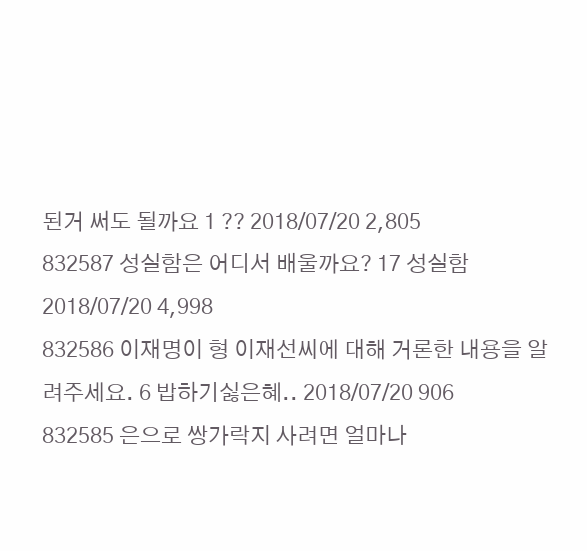된거 써도 될까요 1 ?? 2018/07/20 2,805
832587 성실함은 어디서 배울까요? 17 성실함 2018/07/20 4,998
832586 이재명이 형 이재선씨에 대해 거론한 내용을 알려주세요. 6 밥하기싫은혜.. 2018/07/20 906
832585 은으로 쌍가락지 사려면 얼마나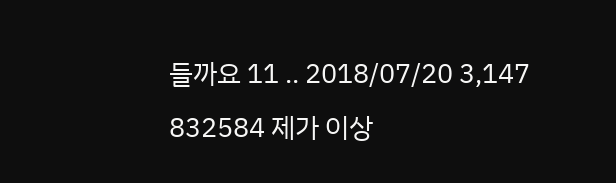들까요 11 .. 2018/07/20 3,147
832584 제가 이상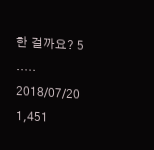한 걸까요? 5 ..... 2018/07/20 1,451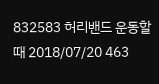832583 허리밴드 운동할 때 2018/07/20 463